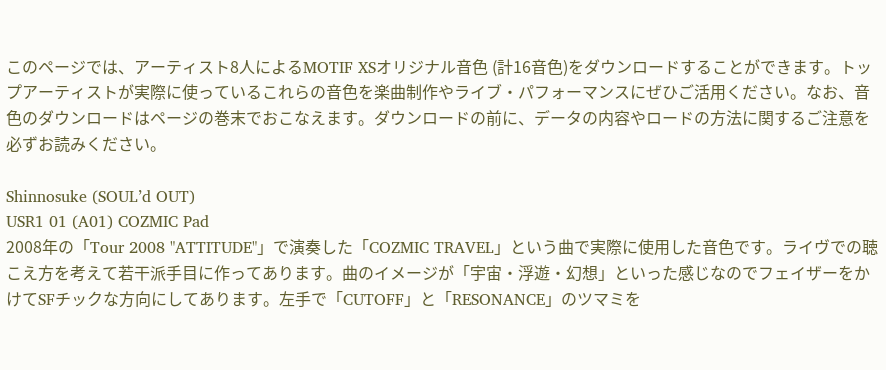このページでは、アーティスト8人によるMOTIF XSオリジナル音色 (計16音色)をダウンロードすることができます。トップアーティストが実際に使っているこれらの音色を楽曲制作やライブ・パフォーマンスにぜひご活用ください。なお、音色のダウンロードはページの巻末でおこなえます。ダウンロードの前に、データの内容やロードの方法に関するご注意を必ずお読みください。

Shinnosuke (SOUL’d OUT)
USR1 01 (A01) COZMIC Pad
2008年の「Tour 2008 "ATTITUDE"」で演奏した「COZMIC TRAVEL」という曲で実際に使用した音色です。ライヴでの聴こえ方を考えて若干派手目に作ってあります。曲のイメージが「宇宙・浮遊・幻想」といった感じなのでフェイザーをかけてSFチックな方向にしてあります。左手で「CUTOFF」と「RESONANCE」のツマミを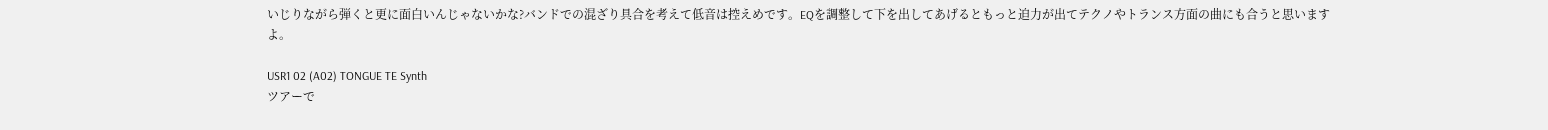いじりながら弾くと更に面白いんじゃないかな?バンドでの混ざり具合を考えて低音は控えめです。EQを調整して下を出してあげるともっと迫力が出てテクノやトランス方面の曲にも合うと思いますよ。

USR1 02 (A02) TONGUE TE Synth
ツアーで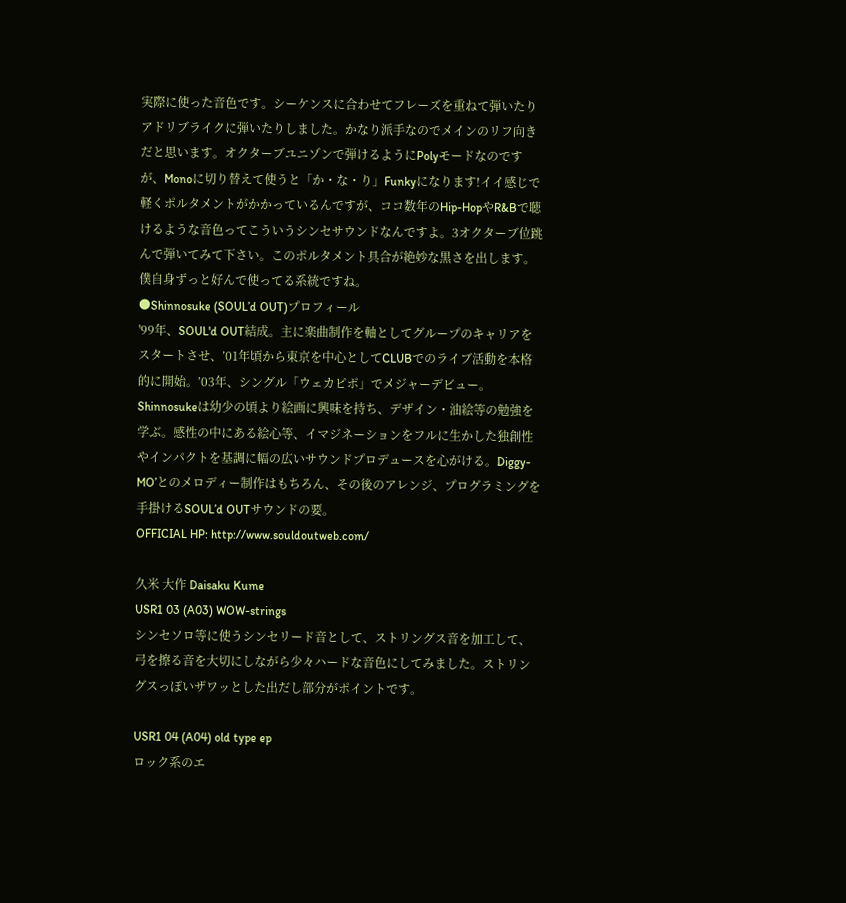実際に使った音色です。シーケンスに合わせてフレーズを重ねて弾いたりアドリブライクに弾いたりしました。かなり派手なのでメインのリフ向きだと思います。オクターブユニゾンで弾けるようにPolyモードなのですが、Monoに切り替えて使うと「か・な・り」Funkyになります!イイ感じで軽くポルタメントがかかっているんですが、ココ数年のHip-HopやR&Bで聴けるような音色ってこういうシンセサウンドなんですよ。3オクターブ位跳んで弾いてみて下さい。このポルタメント具合が絶妙な黒さを出します。僕自身ずっと好んで使ってる系統ですね。
●Shinnosuke (SOUL’d OUT)プロフィール
'99年、SOUL'd OUT結成。主に楽曲制作を軸としてグループのキャリアをスタートさせ、’01年頃から東京を中心としてCLUBでのライブ活動を本格的に開始。’03年、シングル「ウェカピポ」でメジャーデビュー。Shinnosukeは幼少の頃より絵画に興味を持ち、デザイン・油絵等の勉強を学ぶ。感性の中にある絵心等、イマジネーションをフルに生かした独創性やインパクトを基調に幅の広いサウンドプロデュースを心がける。Diggy-MO’とのメロディー制作はもちろん、その後のアレンジ、プログラミングを手掛けるSOUL’d OUTサウンドの要。
OFFICIAL HP: http://www.souldoutweb.com/

久米 大作 Daisaku Kume
USR1 03 (A03) WOW-strings
シンセソロ等に使うシンセリード音として、ストリングス音を加工して、弓を擦る音を大切にしながら少々ハードな音色にしてみました。ストリングスっぽいザワッとした出だし部分がポイントです。

USR1 04 (A04) old type ep
ロック系のエ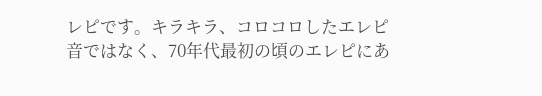レピです。キラキラ、コロコロしたエレピ音ではなく、70年代最初の頃のエレピにあ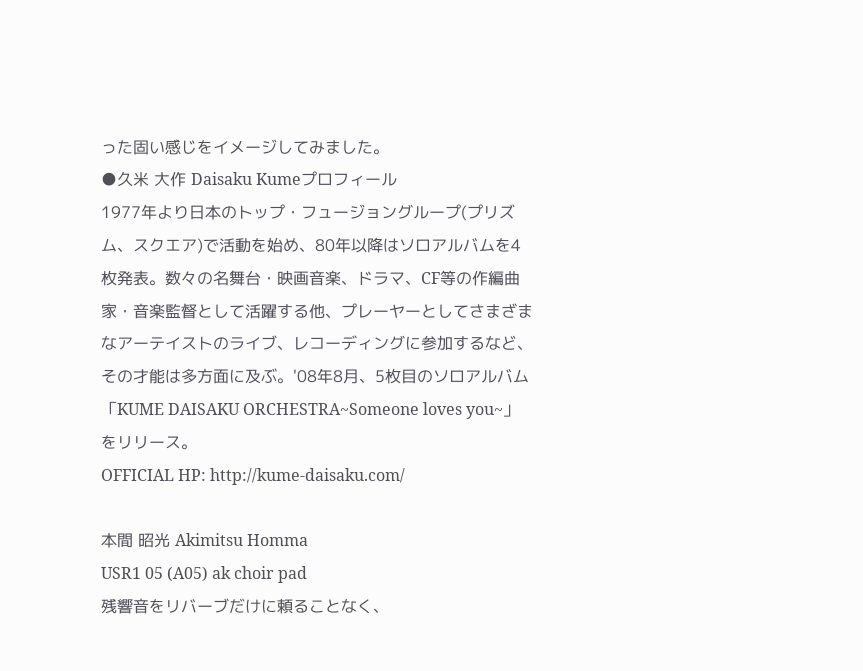った固い感じをイメージしてみました。
●久米 大作 Daisaku Kumeプロフィール
1977年より日本のトップ・フュージョングループ(プリズム、スクエア)で活動を始め、80年以降はソロアルバムを4枚発表。数々の名舞台・映画音楽、ドラマ、CF等の作編曲家・音楽監督として活躍する他、プレーヤーとしてさまざまなアーテイストのライブ、レコーディングに参加するなど、その才能は多方面に及ぶ。'08年8月、5枚目のソロアルバム「KUME DAISAKU ORCHESTRA~Someone loves you~」をリリース。
OFFICIAL HP: http://kume-daisaku.com/

本間 昭光 Akimitsu Homma
USR1 05 (A05) ak choir pad
残響音をリバーブだけに頼ることなく、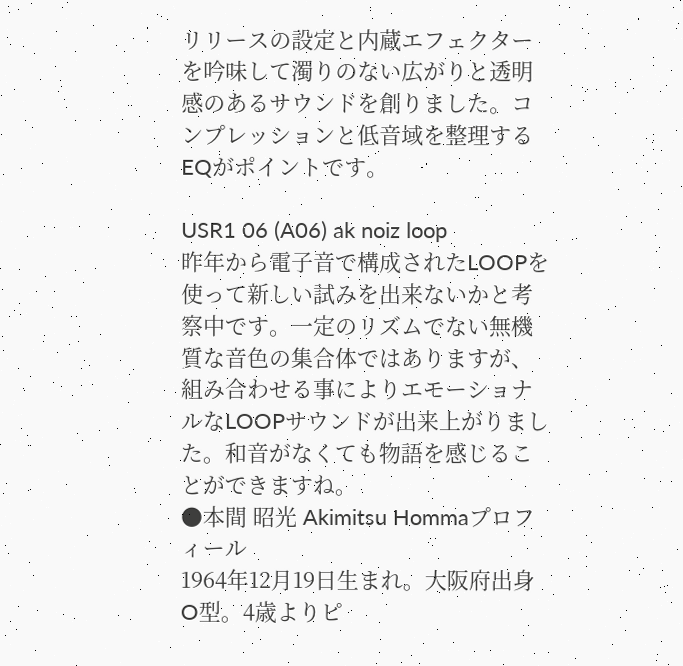リリースの設定と内蔵エフェクターを吟味して濁りのない広がりと透明感のあるサウンドを創りました。コンプレッションと低音域を整理するEQがポイントです。

USR1 06 (A06) ak noiz loop
昨年から電子音で構成されたLOOPを使って新しい試みを出来ないかと考察中です。一定のリズムでない無機質な音色の集合体ではありますが、組み合わせる事によりエモーショナルなLOOPサウンドが出来上がりました。和音がなくても物語を感じることができますね。
●本間 昭光 Akimitsu Hommaプロフィール
1964年12月19日生まれ。大阪府出身O型。4歳よりピ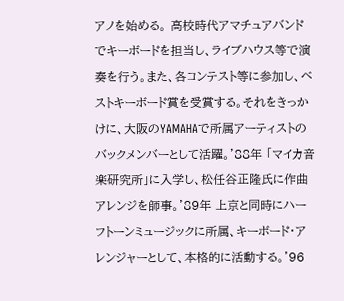アノを始める。 高校時代アマチュアバンドでキーボードを担当し、ライブハウス等で演奏を行う。また、各コンテスト等に参加し、ベストキーボード賞を受賞する。それをきっかけに、大阪のYAMAHAで所属アーティストのバックメンバーとして活躍。'88年 「マイカ音楽研究所」に入学し、松任谷正隆氏に作曲アレンジを師事。'89年 上京と同時にハーフトーンミュージックに所属、キーボード・アレンジャーとして、本格的に活動する。'96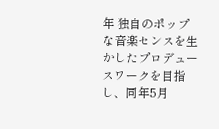年 独自のポップな音楽センスを生かしたプロデュースワークを目指し、同年5月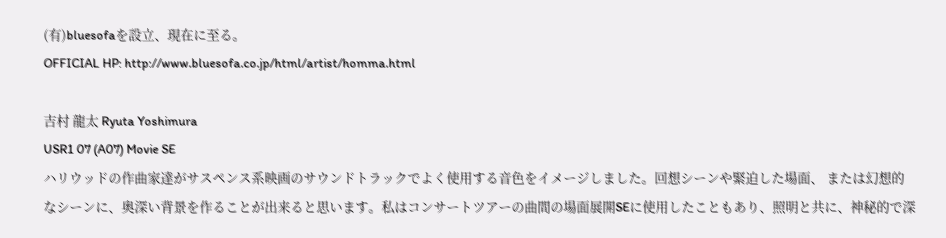(有)bluesofaを設立、現在に至る。
OFFICIAL HP: http://www.bluesofa.co.jp/html/artist/homma.html

吉村 龍太 Ryuta Yoshimura
USR1 07 (A07) Movie SE
ハリウッドの作曲家達がサスペンス系映画のサウンドトラックでよく使用する音色をイメージしました。回想シーンや緊迫した場面、 または幻想的なシーンに、奥深い背景を作ることが出来ると思います。私はコンサートツアーの曲間の場面展開SEに使用したこともあり、照明と共に、神秘的で深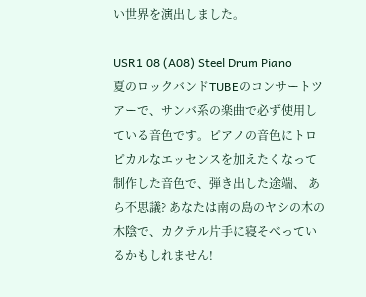い世界を演出しました。

USR1 08 (A08) Steel Drum Piano
夏のロックバンドTUBEのコンサートツアーで、サンバ系の楽曲で必ず使用している音色です。ピアノの音色にトロピカルなエッセンスを加えたくなって制作した音色で、弾き出した途端、 あら不思議? あなたは南の島のヤシの木の木陰で、カクテル片手に寝そべっているかもしれません!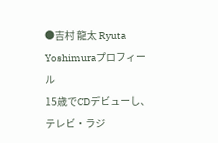●吉村 龍太 Ryuta Yoshimuraプロフィール
15歳でCDデビューし、テレビ・ラジ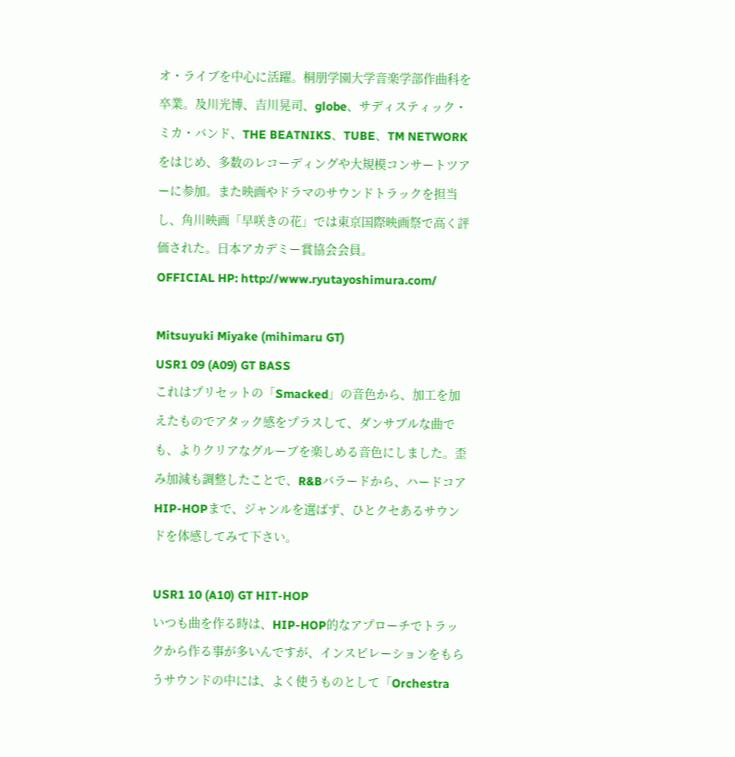オ・ライブを中心に活躍。桐朋学園大学音楽学部作曲科を卒業。及川光博、吉川晃司、globe、サディスティック・ミカ・バンド、THE BEATNIKS、TUBE、TM NETWORKをはじめ、多数のレコーディングや大規模コンサートツアーに参加。また映画やドラマのサウンドトラックを担当し、角川映画「早咲きの花」では東京国際映画祭で高く評価された。日本アカデミー賞協会会員。
OFFICIAL HP: http://www.ryutayoshimura.com/

Mitsuyuki Miyake (mihimaru GT)
USR1 09 (A09) GT BASS
これはプリセットの「Smacked」の音色から、加工を加えたものでアタック感をプラスして、ダンサブルな曲でも、よりクリアなグルーブを楽しめる音色にしました。歪み加減も調整したことで、R&Bバラードから、ハードコアHIP-HOPまで、ジャンルを選ばず、ひとクセあるサウンドを体感してみて下さい。

USR1 10 (A10) GT HIT-HOP
いつも曲を作る時は、HIP-HOP的なアプローチでトラックから作る事が多いんですが、インスピレーションをもらうサウンドの中には、よく使うものとして「Orchestra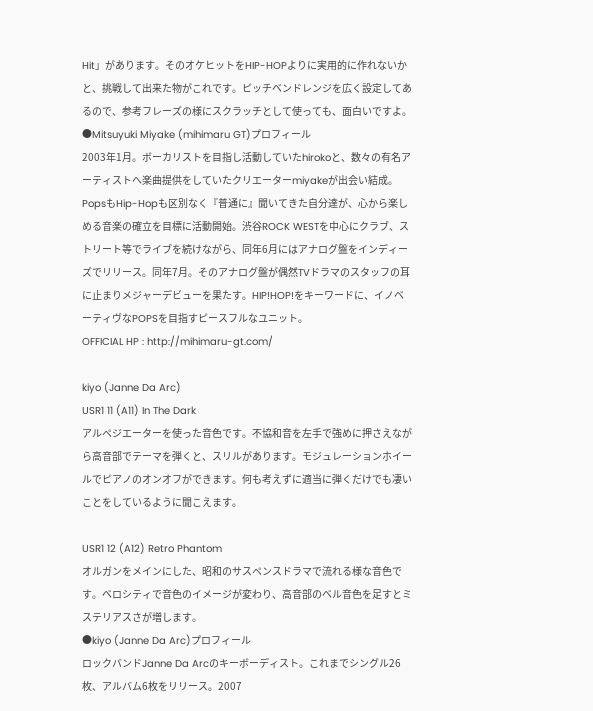Hit」があります。そのオケヒットをHIP-HOPよりに実用的に作れないかと、挑戦して出来た物がこれです。ピッチベンドレンジを広く設定してあるので、参考フレーズの様にスクラッチとして使っても、面白いですよ。
●Mitsuyuki Miyake (mihimaru GT)プロフィール
2003年1月。ボーカリストを目指し活動していたhirokoと、数々の有名アーティストへ楽曲提供をしていたクリエーターmiyakeが出会い結成。PopsもHip-Hopも区別なく『普通に』聞いてきた自分達が、心から楽しめる音楽の確立を目標に活動開始。渋谷ROCK WESTを中心にクラブ、ストリート等でライブを続けながら、同年6月にはアナログ盤をインディーズでリリース。同年7月。そのアナログ盤が偶然TVドラマのスタッフの耳に止まりメジャーデビューを果たす。HIP!HOP!をキーワードに、イノベーティヴなPOPSを目指すピースフルなユニット。
OFFICIAL HP : http://mihimaru-gt.com/

kiyo (Janne Da Arc)
USR1 11 (A11) In The Dark
アルペジエーターを使った音色です。不協和音を左手で強めに押さえながら高音部でテーマを弾くと、スリルがあります。モジュレーションホイールでピアノのオンオフができます。何も考えずに適当に弾くだけでも凄いことをしているように聞こえます。

USR1 12 (A12) Retro Phantom
オルガンをメインにした、昭和のサスペンスドラマで流れる様な音色です。ベロシティで音色のイメージが変わり、高音部のベル音色を足すとミステリアスさが増します。
●kiyo (Janne Da Arc)プロフィール
ロックバンドJanne Da Arcのキーボーディスト。これまでシングル26枚、アルバム6枚をリリース。2007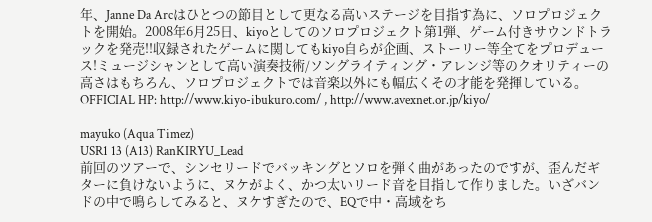年、Janne Da Arcはひとつの節目として更なる高いステージを目指す為に、ソロプロジェクトを開始。2008年6月25日、kiyoとしてのソロプロジェクト第1弾、ゲーム付きサウンドトラックを発売!!収録されたゲームに関してもkiyo自らが企画、ストーリー等全てをプロデュース!ミュージシャンとして高い演奏技術/ソングライティング・アレンジ等のクオリティーの高さはもちろん、ソロプロジェクトでは音楽以外にも幅広くその才能を発揮している。
OFFICIAL HP: http://www.kiyo-ibukuro.com/ , http://www.avexnet.or.jp/kiyo/

mayuko (Aqua Timez)
USR1 13 (A13) RanKIRYU_Lead
前回のツアーで、シンセリードでバッキングとソロを弾く曲があったのですが、歪んだギターに負けないように、ヌケがよく、かつ太いリード音を目指して作りました。いざバンドの中で鳴らしてみると、ヌケすぎたので、EQで中・高域をち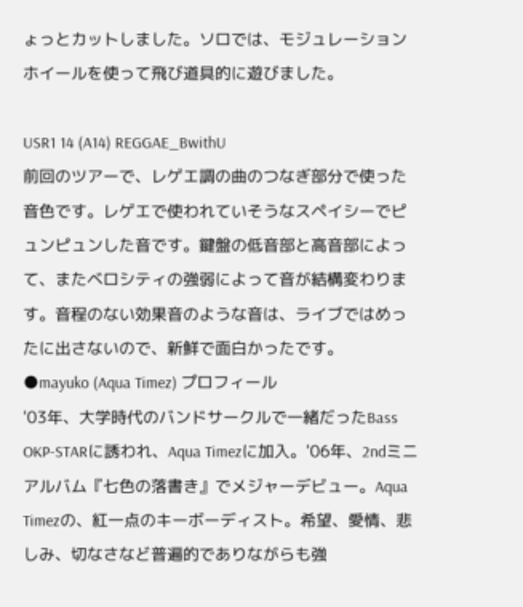ょっとカットしました。ソロでは、モジュレーションホイールを使って飛び道具的に遊びました。

USR1 14 (A14) REGGAE_BwithU
前回のツアーで、レゲエ調の曲のつなぎ部分で使った音色です。レゲエで使われていそうなスペイシーでピュンピュンした音です。鍵盤の低音部と高音部によって、またベロシティの強弱によって音が結構変わります。音程のない効果音のような音は、ライブではめったに出さないので、新鮮で面白かったです。
●mayuko (Aqua Timez) プロフィール
'03年、大学時代のバンドサークルで一緒だったBass OKP-STARに誘われ、Aqua Timezに加入。'06年、2ndミニアルバム『七色の落書き』でメジャーデビュー。Aqua Timezの、紅一点のキーボーディスト。希望、愛情、悲しみ、切なさなど普遍的でありながらも強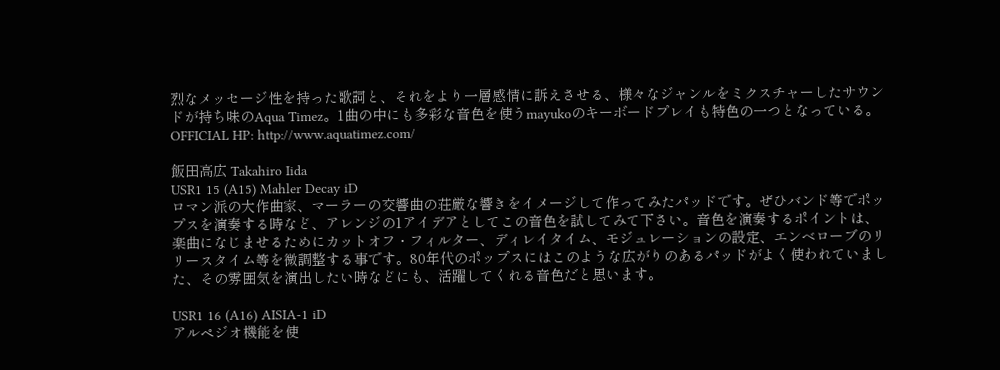烈なメッセージ性を持った歌詞と、それをより一層感情に訴えさせる、様々なジャンルをミクスチャーしたサウンドが持ち味のAqua Timez。1曲の中にも多彩な音色を使うmayukoのキーボードプレイも特色の一つとなっている。
OFFICIAL HP: http://www.aquatimez.com/

飯田高広 Takahiro Iida
USR1 15 (A15) Mahler Decay iD
ロマン派の大作曲家、マーラーの交響曲の荘厳な響きをイメージして作ってみたパッドです。ぜひバンド等でポップスを演奏する時など、アレンジの1アイデアとしてこの音色を試してみて下さい。音色を演奏するポイントは、楽曲になじませるためにカットオフ・フィルター、ディレイタイム、モジュレーションの設定、エンベローブのリリースタイム等を微調整する事です。80年代のポップスにはこのような広がりのあるパッドがよく使われていました、その雰囲気を演出したい時などにも、活躍してくれる音色だと思います。

USR1 16 (A16) AISIA-1 iD
アルペジオ機能を使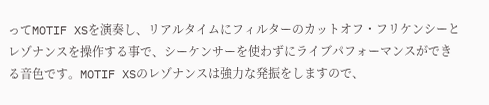ってMOTIF XSを演奏し、リアルタイムにフィルターのカットオフ・フリケンシーとレゾナンスを操作する事で、シーケンサーを使わずにライブパフォーマンスができる音色です。MOTIF XSのレゾナンスは強力な発振をしますので、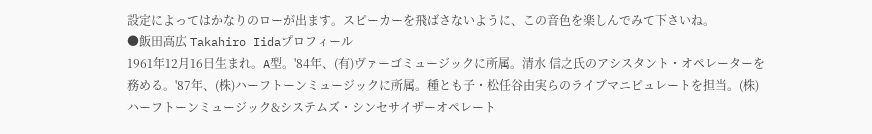設定によってはかなりのローが出ます。スピーカーを飛ばさないように、この音色を楽しんでみて下さいね。
●飯田高広 Takahiro Iidaプロフィール
1961年12月16日生まれ。A型。'84年、(有)ヴァーゴミュージックに所属。清水 信之氏のアシスタント・オペレーターを務める。'87年、(株)ハーフトーンミュージックに所属。種とも子・松任谷由実らのライブマニピュレートを担当。(株)ハーフトーンミュージック&システムズ・シンセサイザーオペレート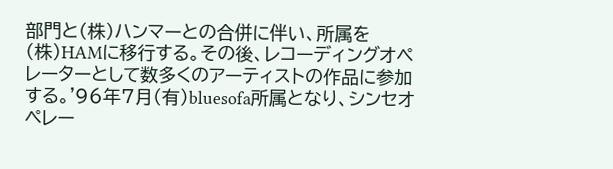部門と(株)ハンマーとの合併に伴い、所属を(株)HAMに移行する。その後、レコーディングオペレーターとして数多くのアーティストの作品に参加する。'96年7月(有)bluesofa所属となり、シンセオペレー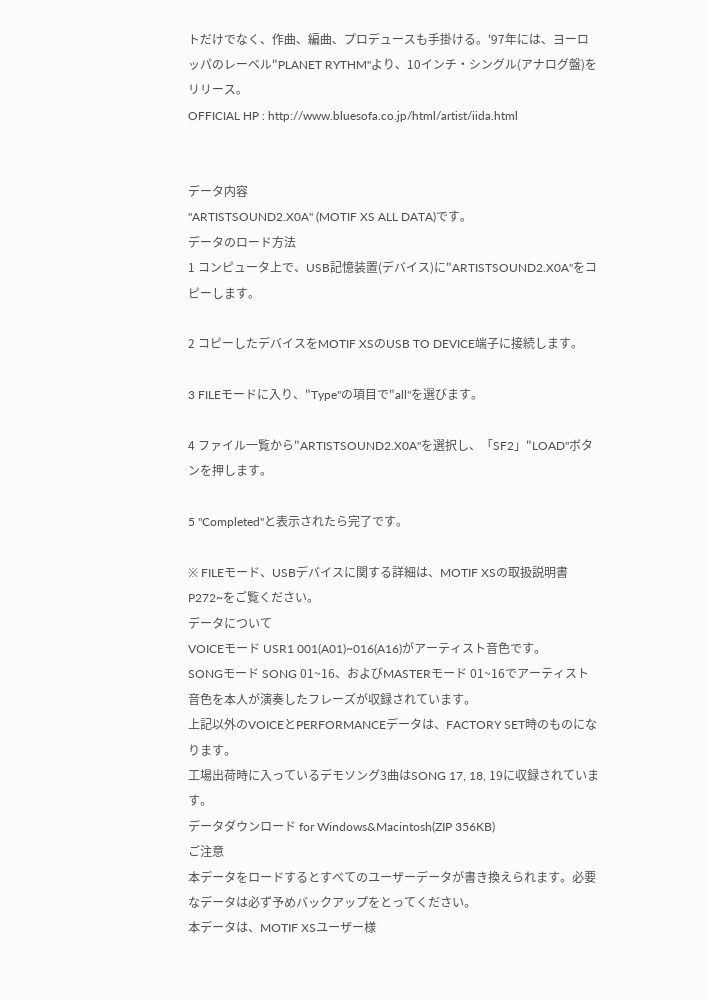トだけでなく、作曲、編曲、プロデュースも手掛ける。'97年には、ヨーロッパのレーベル"PLANET RYTHM"より、10インチ・シングル(アナログ盤)をリリース。
OFFICIAL HP : http://www.bluesofa.co.jp/html/artist/iida.html


データ内容
"ARTISTSOUND2.X0A" (MOTIF XS ALL DATA)です。
データのロード方法
1 コンピュータ上で、USB記憶装置(デバイス)に"ARTISTSOUND2.X0A"をコピーします。

2 コピーしたデバイスをMOTIF XSのUSB TO DEVICE端子に接続します。

3 FILEモードに入り、"Type"の項目で"all"を選びます。

4 ファイル一覧から"ARTISTSOUND2.X0A"を選択し、「SF2」"LOAD"ボタンを押します。

5 "Completed"と表示されたら完了です。

※ FILEモード、USBデバイスに関する詳細は、MOTIF XSの取扱説明書P272~をご覧ください。
データについて
VOICEモード USR1 001(A01)~016(A16)がアーティスト音色です。
SONGモード SONG 01~16、およびMASTERモード 01~16でアーティスト音色を本人が演奏したフレーズが収録されています。
上記以外のVOICEとPERFORMANCEデータは、FACTORY SET時のものになります。
工場出荷時に入っているデモソング3曲はSONG 17, 18, 19に収録されています。
データダウンロード for Windows&Macintosh(ZIP 356KB)
ご注意
本データをロードするとすべてのユーザーデータが書き換えられます。必要なデータは必ず予めバックアップをとってください。
本データは、MOTIF XSユーザー様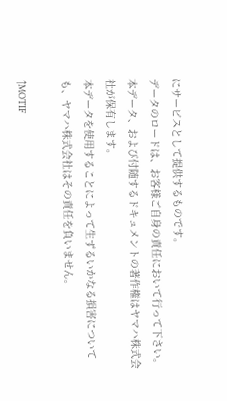にサービスとして提供するものです。
データのロードは、お客様ご自身の責任において行って下さい。
本データ、および付随するドキュメントの著作権はヤマハ株式会社が保有します。
本データを使用することによって生ずるいかなる損害についても、ヤマハ株式会社はその責任を負いません。

↑MOTIF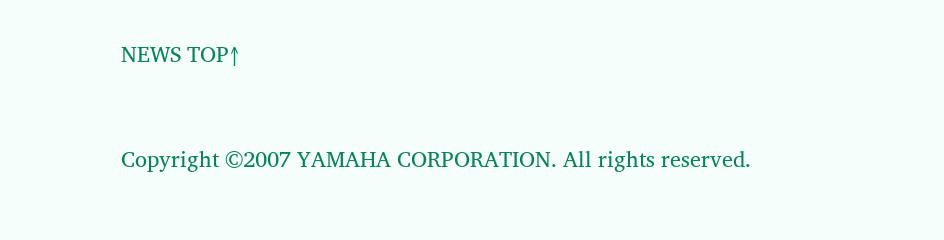NEWS TOP↑


Copyright ©2007 YAMAHA CORPORATION. All rights reserved.